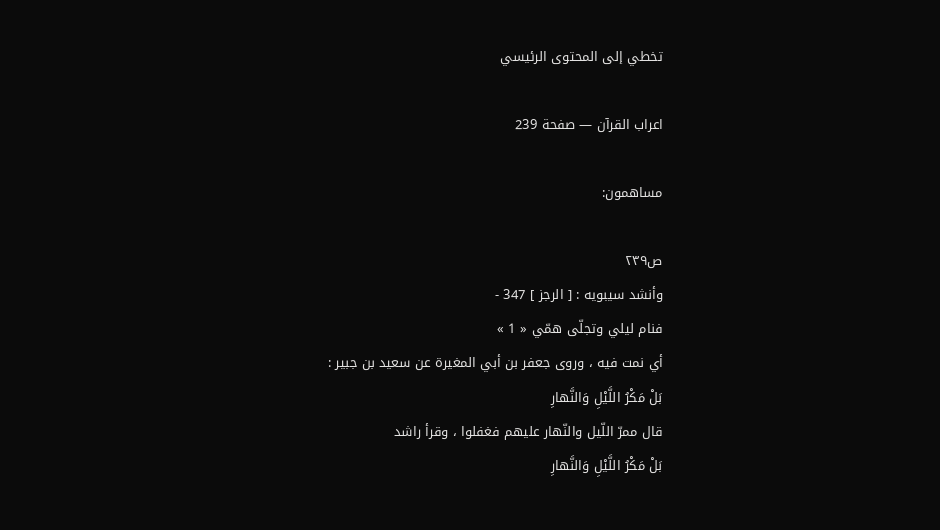تخطي إلى المحتوى الرئيسي

اعراب القرآن — صفحة 239

مساهمون:

ص٢٣٩
وأنشد سيبويه : [ الرجز ] 347 -
فنام ليلي وتجلّى همّي « 1 »
أي نمت فيه ، وروى جعفر بن أبي المغيرة عن سعيد بن جبير :
بَلْ مَكْرُ اللَّيْلِ وَالنَّهارِ
قال ممرّ اللّيل والنّهار عليهم فغفلوا ، وقرأ راشد
بَلْ مَكْرُ اللَّيْلِ وَالنَّهارِ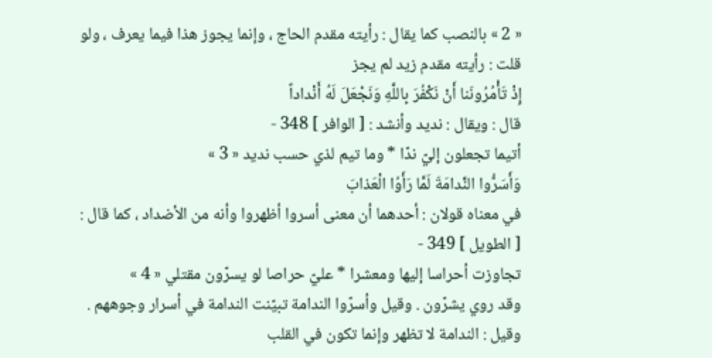« 2 » بالنصب كما يقال : رأيته مقدم الحاج ، وإنما يجوز هذا فيما يعرف ، ولو قلت : رأيته مقدم زيد لم يجز
إِذْ تَأْمُرُونَنا أَنْ نَكْفُرَ بِاللَّهِ وَنَجْعَلَ لَهُ أَنْداداً
قال : ويقال : نديد وأنشد : [ الوافر ] 348 -
أتيما تجعلون إليّ ندّا * وما تيم لذي حسب نديد « 3 »
وَأَسَرُّوا النَّدامَةَ لَمَّا رَأَوُا الْعَذابَ
في معناه قولان : أحدهما أن معنى أسروا أظهروا وأنه من الأضداد ، كما قال : [ الطويل ] 349 -
تجاوزت أحراسا إليها ومعشرا * عليّ حراصا لو يسرّون مقتلي « 4 »
وقد روي يشرّون . وقيل وأسرّوا الندامة تبيّنت الندامة في أسرار وجوههم . وقيل : الندامة لا تظهر وإنما تكون في القلب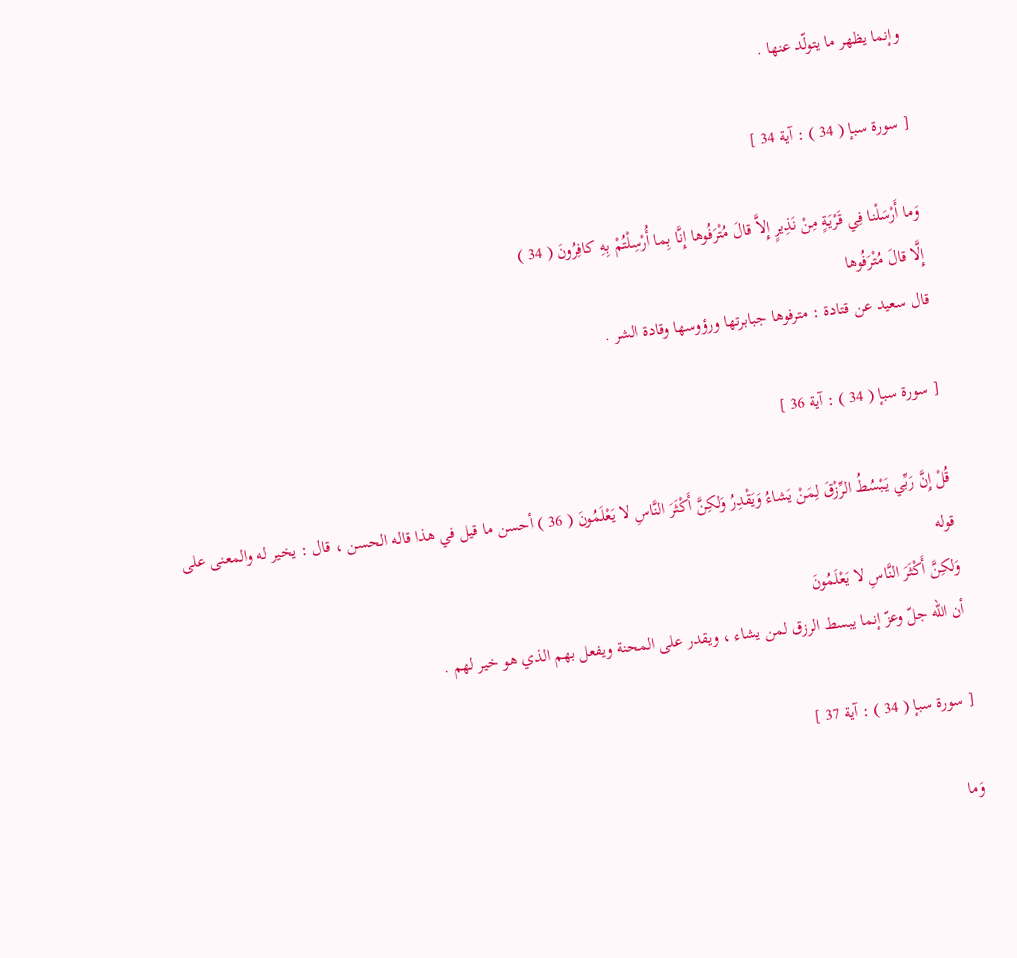وإنما يظهر ما يتولّد عنها .

[ سورة سبإ ( 34 ) : آية 34 ]

وَما أَرْسَلْنا فِي قَرْيَةٍ مِنْ نَذِيرٍ إِلاَّ قالَ مُتْرَفُوها إِنَّا بِما أُرْسِلْتُمْ بِهِ كافِرُونَ ( 34 )
إِلَّا قالَ مُتْرَفُوها
قال سعيد عن قتادة : مترفوها جبابرتها ورؤوسها وقادة الشر .

[ سورة سبإ ( 34 ) : آية 36 ]

قُلْ إِنَّ رَبِّي يَبْسُطُ الرِّزْقَ لِمَنْ يَشاءُ وَيَقْدِرُ وَلكِنَّ أَكْثَرَ النَّاسِ لا يَعْلَمُونَ ( 36 ) أحسن ما قيل في هذا قاله الحسن ، قال : يخير له والمعنى على قوله
وَلكِنَّ أَكْثَرَ النَّاسِ لا يَعْلَمُونَ
أن اللّه جلّ وعزّ إنما يبسط الرزق لمن يشاء ، ويقدر على المحنة ويفعل بهم الذي هو خير لهم .

[ سورة سبإ ( 34 ) : آية 37 ]

وَما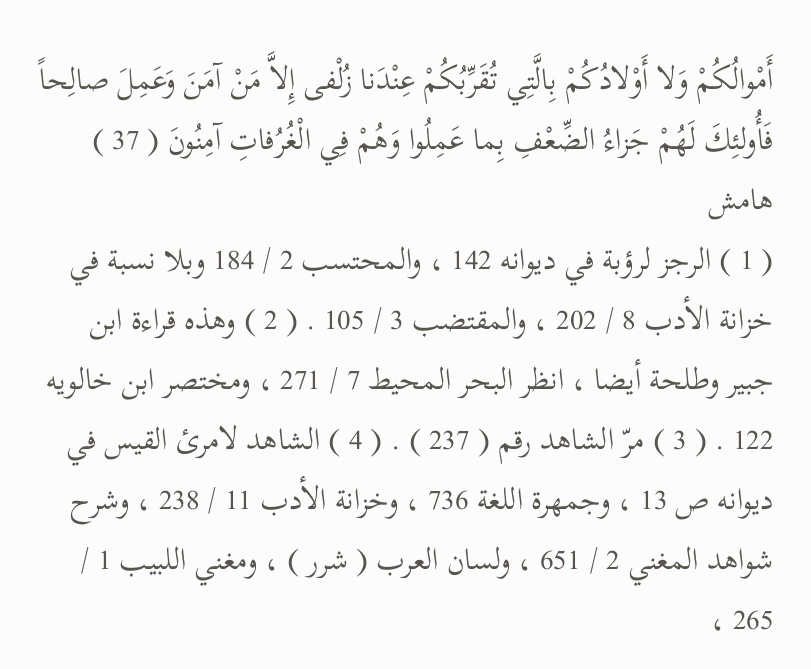أَمْوالُكُمْ وَلا أَوْلادُكُمْ بِالَّتِي تُقَرِّبُكُمْ عِنْدَنا زُلْفى إِلاَّ مَنْ آمَنَ وَعَمِلَ صالِحاً فَأُولئِكَ لَهُمْ جَزاءُ الضِّعْفِ بِما عَمِلُوا وَهُمْ فِي الْغُرُفاتِ آمِنُونَ ( 37 )
هامش
( 1 ) الرجز لرؤبة في ديوانه 142 ، والمحتسب 2 / 184 وبلا نسبة في خزانة الأدب 8 / 202 ، والمقتضب 3 / 105 . ( 2 ) وهذه قراءة ابن جبير وطلحة أيضا ، انظر البحر المحيط 7 / 271 ، ومختصر ابن خالويه 122 . ( 3 ) مرّ الشاهد رقم ( 237 ) . ( 4 ) الشاهد لامرئ القيس في ديوانه ص 13 ، وجمهرة اللغة 736 ، وخزانة الأدب 11 / 238 ، وشرح شواهد المغني 2 / 651 ، ولسان العرب ( شرر ) ، ومغني اللبيب 1 / 265 ،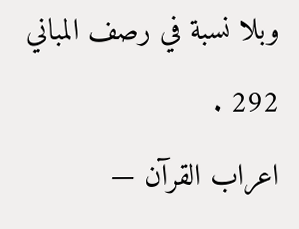وبلا نسبة في رصف المباني 292 .
اعراب القرآن —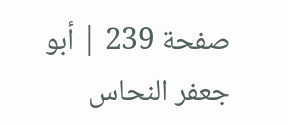صفحة 239 | أبو جعفر النحاس